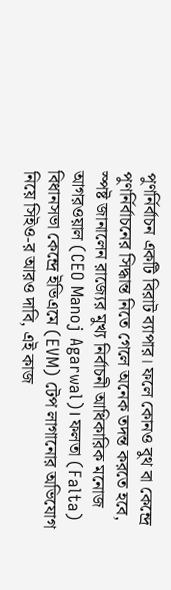পুণর্নির্বাচন একটি বিরাট ব্যাপার। ফলে কোনও বুথ বা কেন্দ্রে পুণর্নির্বাচনের সিদ্ধান্ত নিতে গেলে অনেক তদন্ত করতে হবে, স্পষ্ট জানালেন রাজ্যের মুখ্য নির্বাচনী আধিকারিক মনোজ আগরওয়াল (CEO Manoj Agarwal)। ফলতা (Falta) বিধানসভা কেন্দ্রে ইভিএমে (EVM) টেপ লাগানোর অভিযোগ নিয়ে সিইও-র আরও দাবি, এই কাজ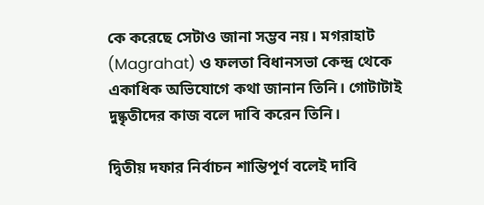কে করেছে সেটাও জানা সম্ভব নয়। মগরাহাট (Magrahat) ও ফলতা বিধানসভা কেন্দ্র থেকে একাধিক অভিযোগে কথা জানান তিনি। গোটাটাই দুষ্কৃতীদের কাজ বলে দাবি করেন তিনি।

দ্বিতীয় দফার নির্বাচন শান্তিপূর্ণ বলেই দাবি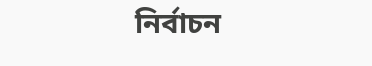নির্বাচন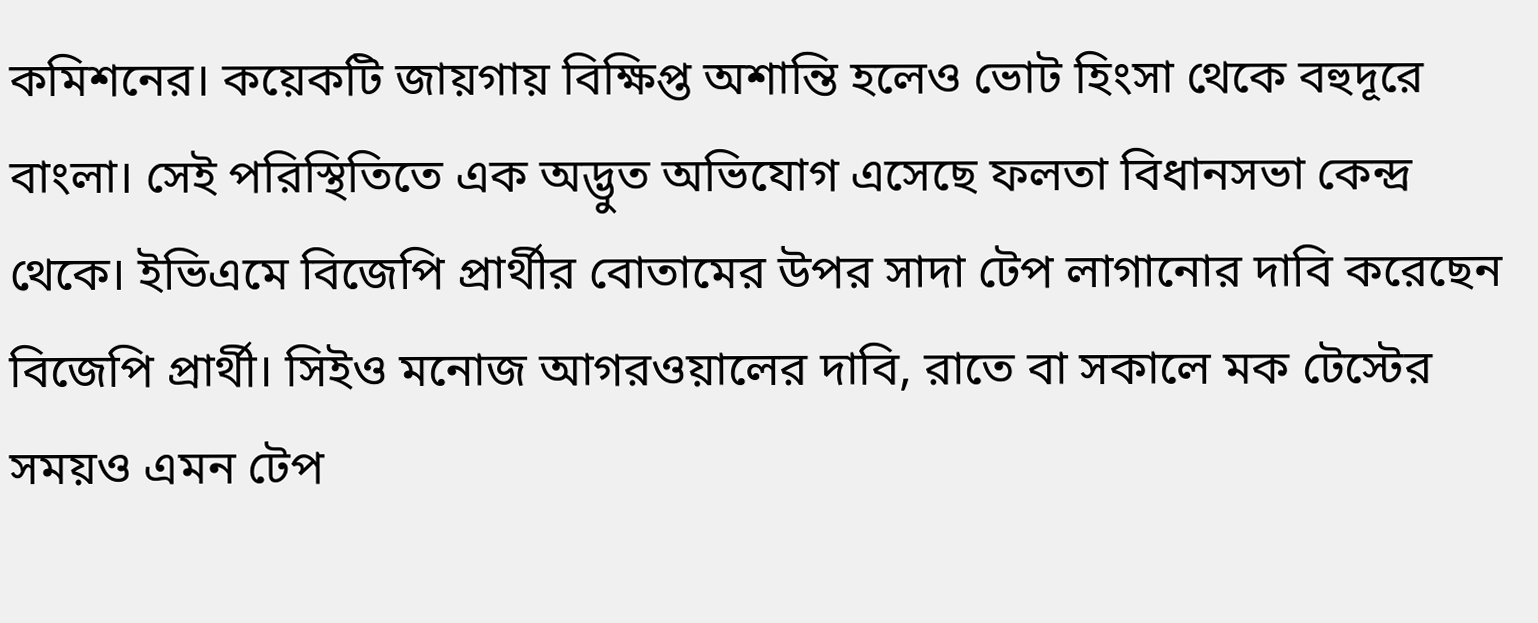কমিশনের। কয়েকটি জায়গায় বিক্ষিপ্ত অশান্তি হলেও ভোট হিংসা থেকে বহুদূরে বাংলা। সেই পরিস্থিতিতে এক অদ্ভুত অভিযোগ এসেছে ফলতা বিধানসভা কেন্দ্র থেকে। ইভিএমে বিজেপি প্রার্থীর বোতামের উপর সাদা টেপ লাগানোর দাবি করেছেন বিজেপি প্রার্থী। সিইও মনোজ আগরওয়ালের দাবি, রাতে বা সকালে মক টেস্টের সময়ও এমন টেপ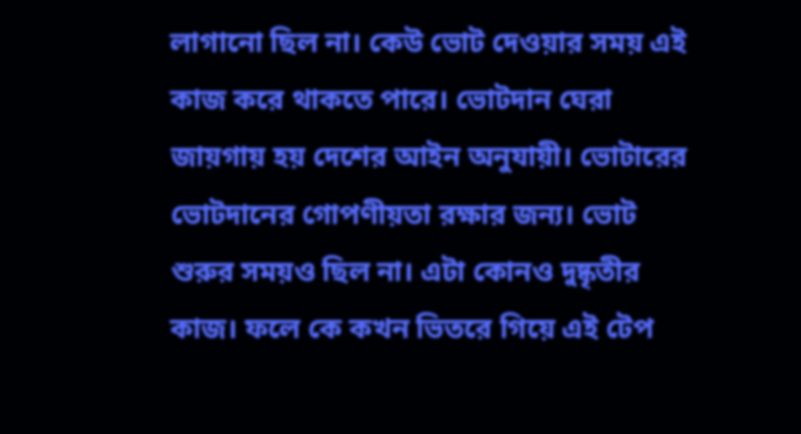লাগানো ছিল না। কেউ ভোট দেওয়ার সময় এই কাজ করে থাকতে পারে। ভোটদান ঘেরা জায়গায় হয় দেশের আইন অনুযায়ী। ভোটারের ভোটদানের গোপণীয়তা রক্ষার জন্য। ভোট শুরুর সময়ও ছিল না। এটা কোনও দুষ্কৃতীর কাজ। ফলে কে কখন ভিতরে গিয়ে এই টেপ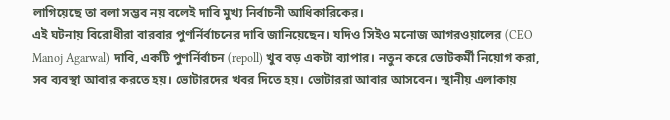লাগিয়েছে তা বলা সম্ভব নয় বলেই দাবি মুখ্য নির্বাচনী আধিকারিকের।
এই ঘটনায় বিরোধীরা বারবার পুণর্নির্বাচনের দাবি জানিয়েছেন। যদিও সিইও মনোজ আগরওয়ালের (CEO Manoj Agarwal) দাবি, একটি পুণর্নির্বাচন (repoll) খুব বড় একটা ব্যাপার। নতুন করে ভোটকর্মী নিয়োগ করা, সব ব্যবস্থা আবার করতে হয়। ভোটারদের খবর দিতে হয়। ভোটাররা আবার আসবেন। স্থানীয় এলাকায়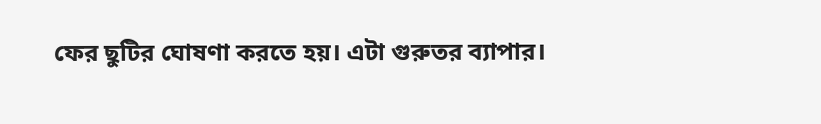ফের ছুটির ঘোষণা করতে হয়। এটা গুরুতর ব্যাপার।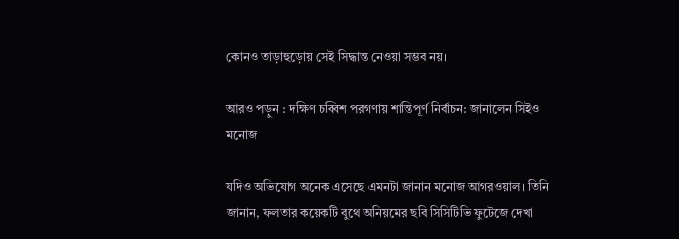কোনও তাড়াহুড়োয় সেই সিদ্ধান্ত নেওয়া সম্ভব নয়।

আরও পড়ুন : দক্ষিণ চব্বিশ পরগণায় শান্তিপূর্ণ নির্বাচন: জানালেন সিইও মনোজ

যদিও অভিযোগ অনেক এসেছে এমনটা জানান মনোজ আগরওয়াল। তিনি জানান, ফলতার কয়েকটি বুথে অনিয়মের ছবি সিসিটিভি ফুটেজে দেখা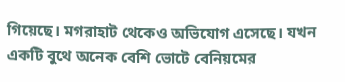গিয়েছে। মগরাহাট থেকেও অভিযোগ এসেছে। যখন একটি বুথে অনেক বেশি ভোটে বেনিয়মের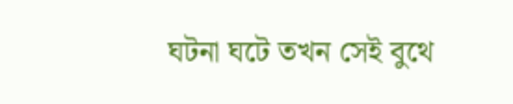ঘটনা ঘটে তখন সেই বুথে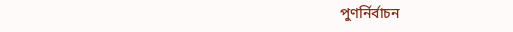পুণর্নির্বাচন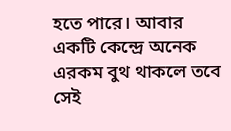হতে পারে। আবার একটি কেন্দ্রে অনেক এরকম বুথ থাকলে তবে সেই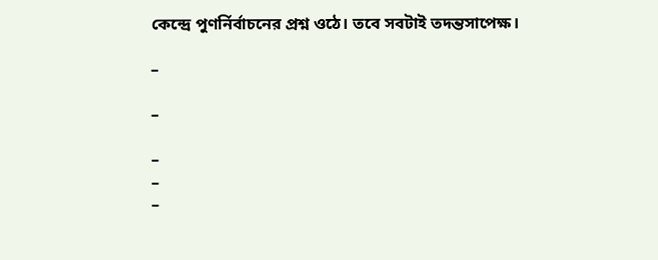কেন্দ্রে পুণর্নির্বাচনের প্রশ্ন ওঠে। তবে সবটাই তদন্তসাপেক্ষ।

–

–

–
–
–